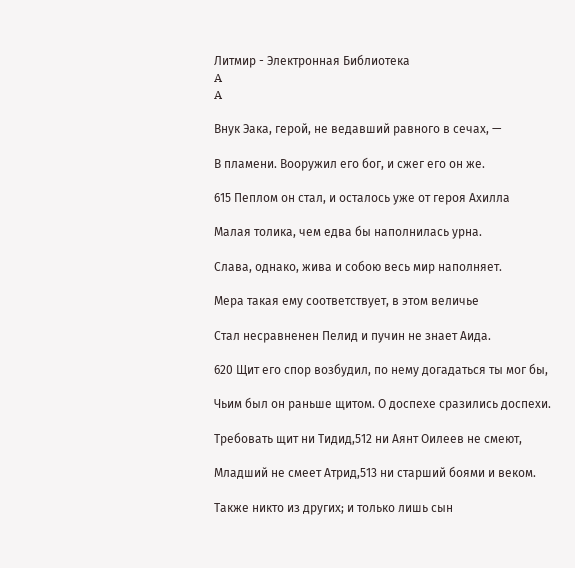Литмир - Электронная Библиотека
A
A

Внук Эака, герой, не ведавший равного в сечах, —

В пламени. Вооружил его бог, и сжег его он же.

615 Пеплом он стал, и осталось уже от героя Ахилла

Малая толика, чем едва бы наполнилась урна.

Слава, однако, жива и собою весь мир наполняет.

Мера такая ему соответствует, в этом величье

Стал несравненен Пелид и пучин не знает Аида.

620 Щит его спор возбудил, по нему догадаться ты мог бы,

Чьим был он раньше щитом. О доспехе сразились доспехи.

Требовать щит ни Тидид,512 ни Аянт Оилеев не смеют,

Младший не смеет Атрид,513 ни старший боями и веком.

Также никто из других; и только лишь сын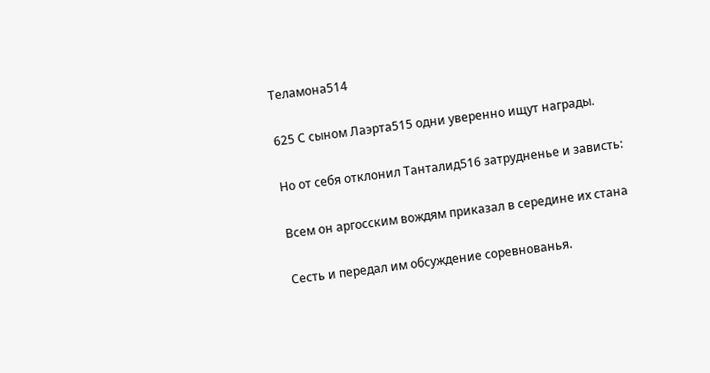Теламона514

625 С сыном Лаэрта515 одни уверенно ищут награды.

Но от себя отклонил Танталид516 затрудненье и зависть:

Всем он аргосским вождям приказал в середине их стана

Сесть и передал им обсуждение соревнованья.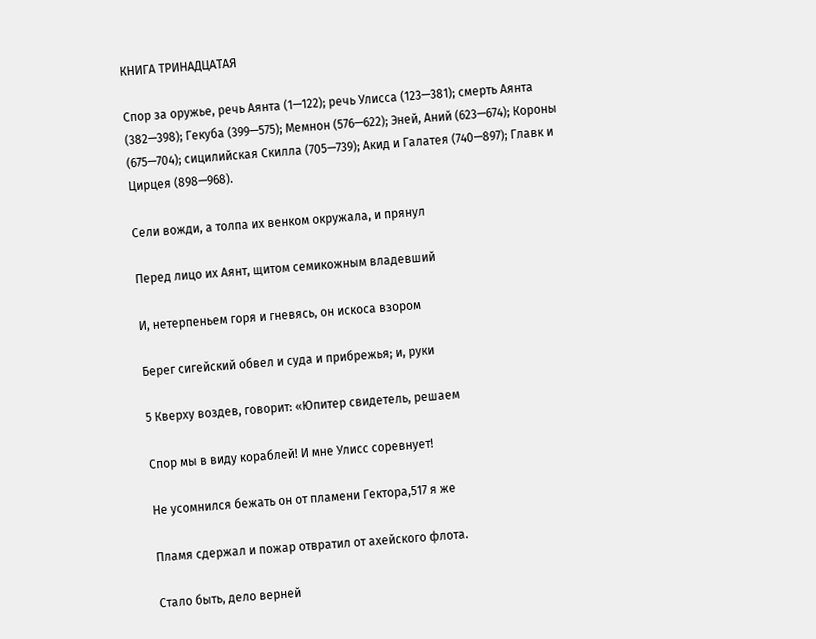КНИГА ТРИНАДЦАТАЯ

Спор за оружье, речь Аянта (1—122); речь Улисса (123—381); смерть Аянта (382—398); Гекуба (399—575); Мемнон (576—622); Эней, Аний (623—674); Короны (675—704); сицилийская Скилла (705—739); Акид и Галатея (740—897); Главк и Цирцея (898—968).

Сели вожди, а толпа их венком окружала, и прянул

Перед лицо их Аянт, щитом семикожным владевший

И, нетерпеньем горя и гневясь, он искоса взором

Берег сигейский обвел и суда и прибрежья; и, руки

5 Кверху воздев, говорит: «Юпитер свидетель, решаем

Спор мы в виду кораблей! И мне Улисс соревнует!

Не усомнился бежать он от пламени Гектора,517 я же

Пламя сдержал и пожар отвратил от ахейского флота.

Стало быть, дело верней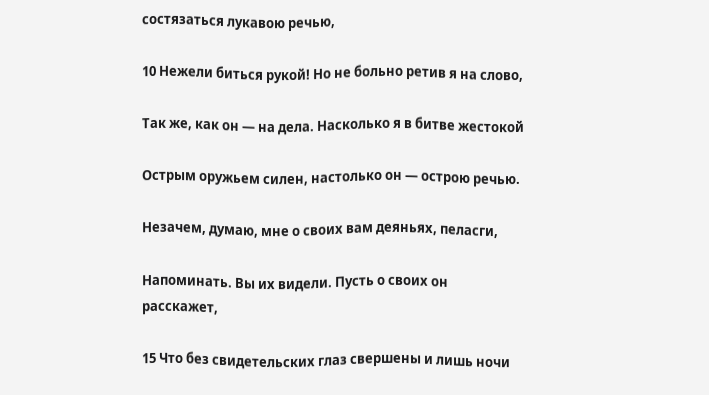состязаться лукавою речью,

10 Нежели биться рукой! Но не больно ретив я на слово,

Так же, как он — на дела. Насколько я в битве жестокой

Острым оружьем силен, настолько он — острою речью.

Незачем, думаю, мне о своих вам деяньях, пеласги,

Напоминать. Вы их видели. Пусть о своих он расскажет,

15 Что без свидетельских глаз свершены и лишь ночи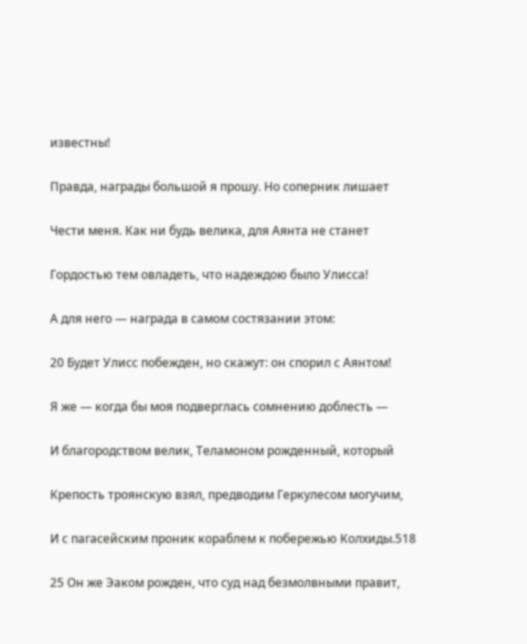известны!

Правда, награды большой я прошу. Но соперник лишает

Чести меня. Как ни будь велика, для Аянта не станет

Гордостью тем овладеть, что надеждою было Улисса!

А для него — награда в самом состязании этом:

20 Будет Улисс побежден, но скажут: он спорил с Аянтом!

Я же — когда бы моя подверглась сомнению доблесть —

И благородством велик, Теламоном рожденный, который

Крепость троянскую взял, предводим Геркулесом могучим,

И с пагасейским проник кораблем к побережью Колхиды.518

25 Он же Эаком рожден, что суд над безмолвными правит,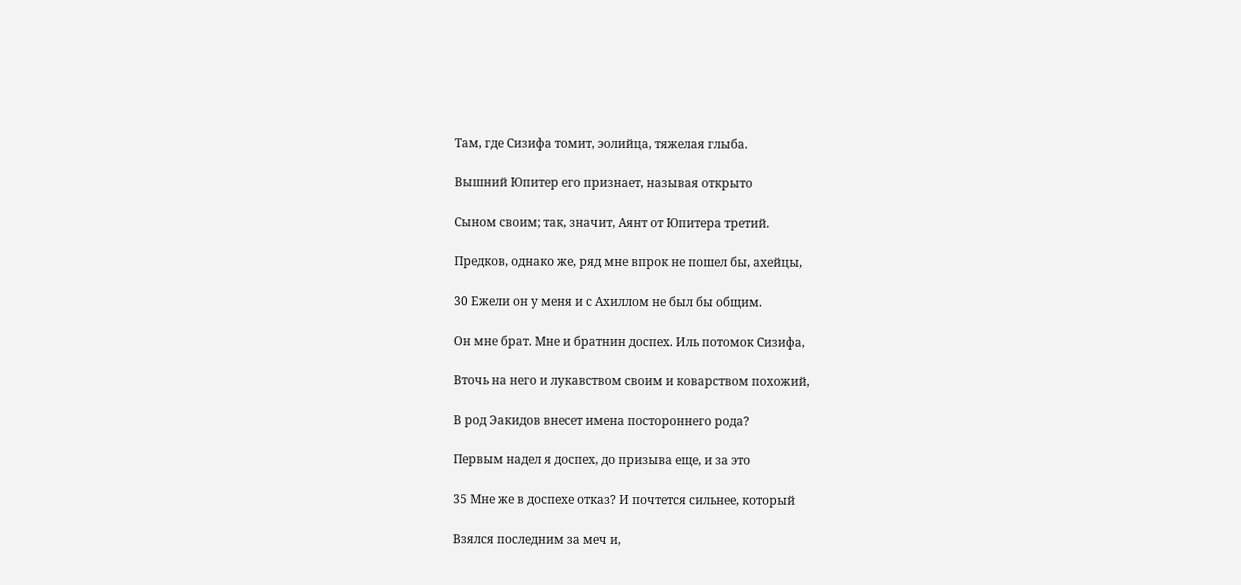Там, где Сизифа томит, эолийца, тяжелая глыба.

Вышний Юпитер его признает, называя открыто

Сыном своим; так, значит, Аянт от Юпитера третий.

Предков, однако же, ряд мне впрок не пошел бы, ахейцы,

30 Ежели он у меня и с Ахиллом не был бы общим.

Он мне брат. Мне и братнин доспех. Иль потомок Сизифа,

Вточь на него и лукавством своим и коварством похожий,

В род Эакидов внесет имена постороннего рода?

Первым надел я доспех, до призыва еще, и за это

35 Мне же в доспехе отказ? И почтется сильнее, который

Взялся последним за меч и,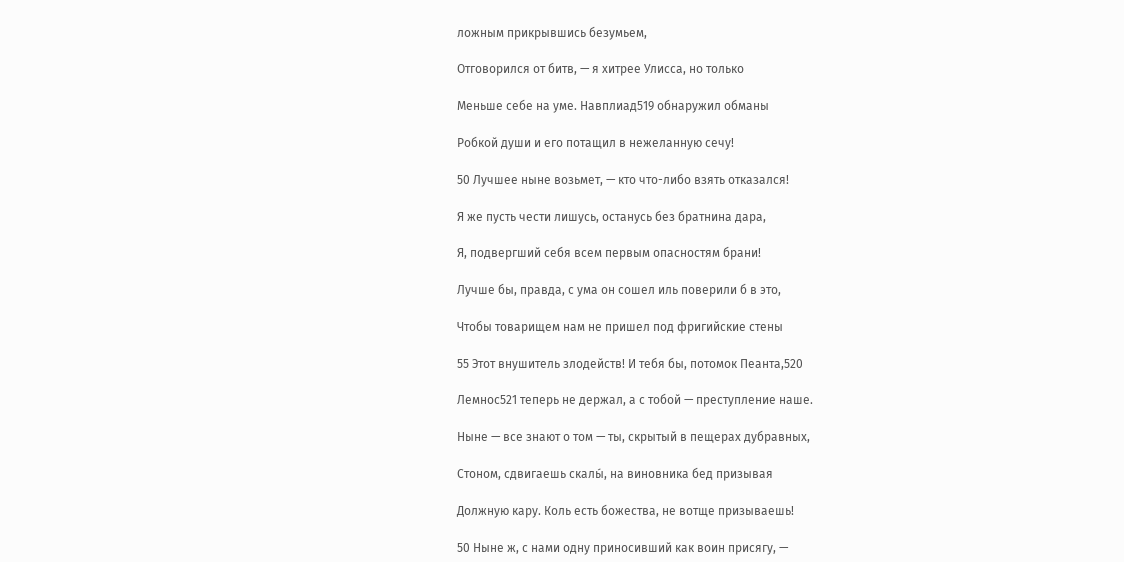ложным прикрывшись безумьем,

Отговорился от битв, — я хитрее Улисса, но только

Меньше себе на уме. Навплиад519 обнаружил обманы

Робкой души и его потащил в нежеланную сечу!

50 Лучшее ныне возьмет, — кто что-либо взять отказался!

Я же пусть чести лишусь, останусь без братнина дара,

Я, подвергший себя всем первым опасностям брани!

Лучше бы, правда, с ума он сошел иль поверили б в это,

Чтобы товарищем нам не пришел под фригийские стены

55 Этот внушитель злодейств! И тебя бы, потомок Пеанта,520

Лемнос521 теперь не держал, а с тобой — преступление наше.

Ныне — все знают о том — ты, скрытый в пещерах дубравных,

Стоном, сдвигаешь скалы́, на виновника бед призывая

Должную кару. Коль есть божества, не вотще призываешь!

50 Ныне ж, с нами одну приносивший как воин присягу, —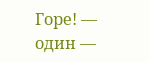Горе! — один —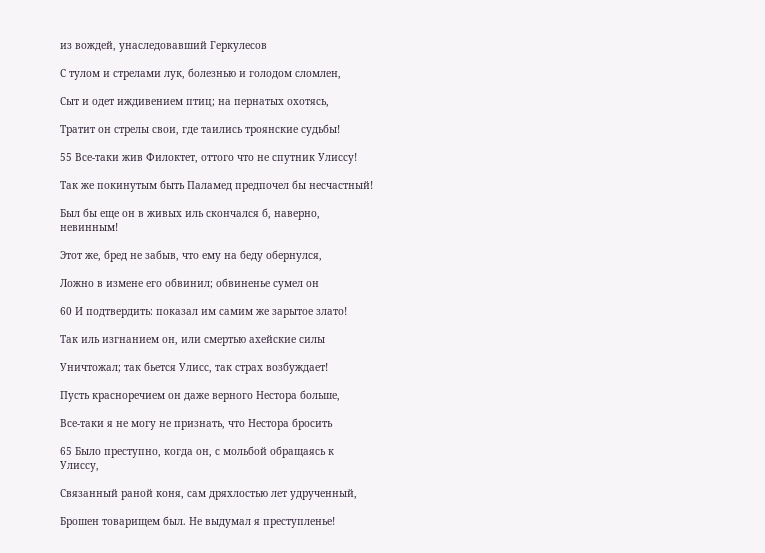из вождей, унаследовавший Геркулесов

С тулом и стрелами лук, болезнью и голодом сломлен,

Сыт и одет иждивением птиц; на пернатых охотясь,

Тратит он стрелы свои, где таились троянские судьбы!

55 Все-таки жив Филоктет, оттого что не спутник Улиссу!

Так же покинутым быть Паламед предпочел бы несчастный!

Был бы еще он в живых иль скончался б, наверно, невинным!

Этот же, бред не забыв, что ему на беду обернулся,

Ложно в измене его обвинил; обвиненье сумел он

60 И подтвердить: показал им самим же зарытое злато!

Так иль изгнанием он, или смертью ахейские силы

Уничтожал; так бьется Улисс, так страх возбуждает!

Пусть красноречием он даже верного Нестора больше,

Все-таки я не могу не признать, что Нестора бросить

65 Было преступно, когда он, с мольбой обращаясь к Улиссу,

Связанный раной коня, сам дряхлостью лет удрученный,

Брошен товарищем был. Не выдумал я преступленье!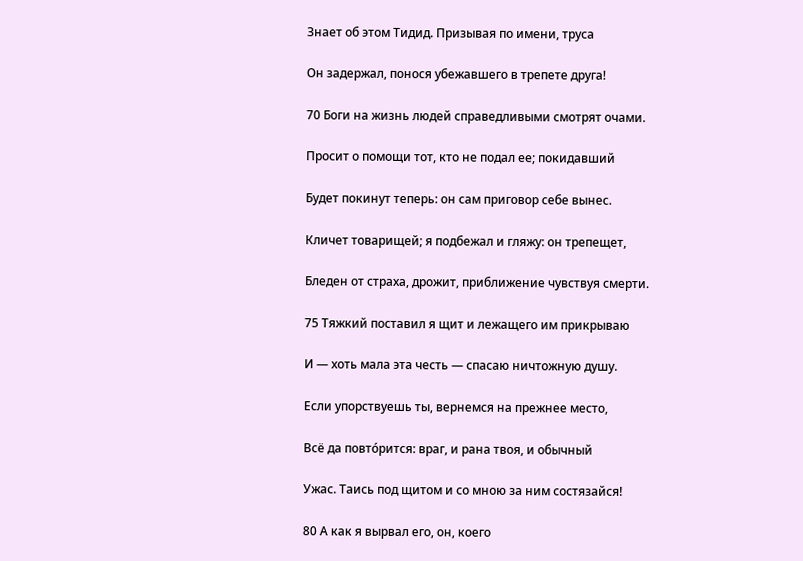Знает об этом Тидид. Призывая по имени, труса

Он задержал, понося убежавшего в трепете друга!

70 Боги на жизнь людей справедливыми смотрят очами.

Просит о помощи тот, кто не подал ее; покидавший

Будет покинут теперь: он сам приговор себе вынес.

Кличет товарищей; я подбежал и гляжу: он трепещет,

Бледен от страха, дрожит, приближение чувствуя смерти.

75 Тяжкий поставил я щит и лежащего им прикрываю

И — хоть мала эта честь — спасаю ничтожную душу.

Если упорствуешь ты, вернемся на прежнее место,

Всё да повто́рится: враг, и рана твоя, и обычный

Ужас. Таись под щитом и со мною за ним состязайся!

80 А как я вырвал его, он, коего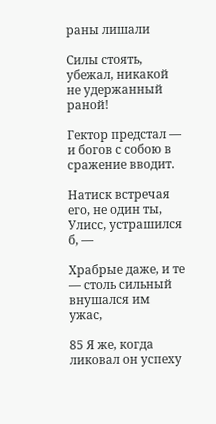раны лишали

Силы стоять, убежал, никакой не удержанный раной!

Гектор предстал — и богов с собою в сражение вводит.

Натиск встречая его, не один ты, Улисс, устрашился б, —

Храбрые даже, и те — столь сильный внушался им ужас,

85 Я же, когда ликовал он успеху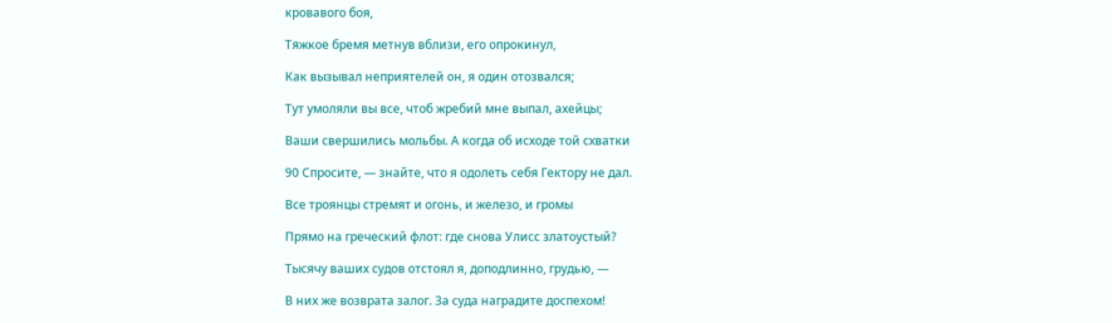кровавого боя,

Тяжкое бремя метнув вблизи, его опрокинул,

Как вызывал неприятелей он, я один отозвался;

Тут умоляли вы все, чтоб жребий мне выпал, ахейцы;

Ваши свершились мольбы. А когда об исходе той схватки

90 Спросите, — знайте, что я одолеть себя Гектору не дал.

Все троянцы стремят и огонь, и железо, и громы

Прямо на греческий флот: где снова Улисс златоустый?

Тысячу ваших судов отстоял я, доподлинно, грудью, —

В них же возврата залог. За суда наградите доспехом!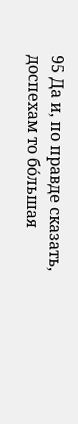95 Да и, по правде сказать, доспехам то бо́льшая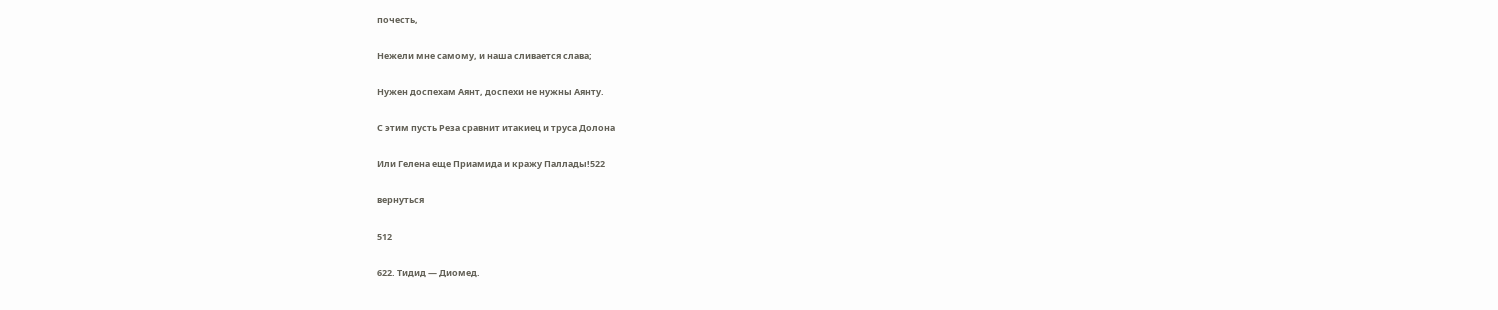почесть,

Нежели мне самому, и наша сливается слава;

Нужен доспехам Аянт, доспехи не нужны Аянту.

С этим пусть Реза сравнит итакиец и труса Долона

Или Гелена еще Приамида и кражу Паллады!522

вернуться

512

622. Тидид — Диомед.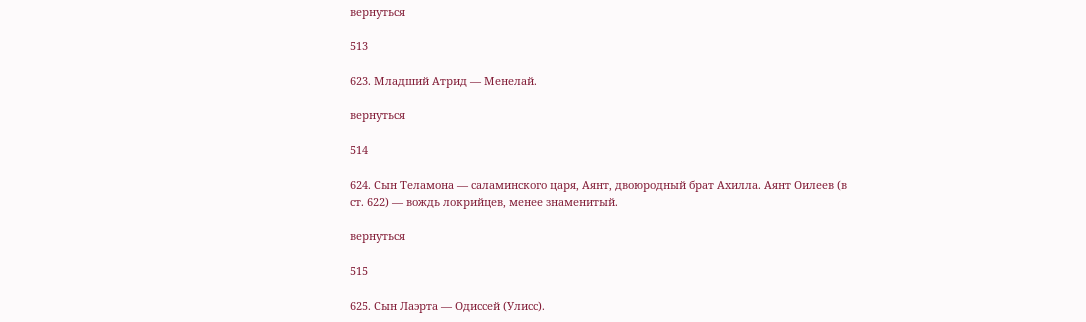вернуться

513

623. Младший Атрид — Менелай.

вернуться

514

624. Сын Теламона — саламинского царя, Аянт, двоюродный брат Ахилла. Аянт Оилеев (в ст. 622) — вождь локрийцев, менее знаменитый.

вернуться

515

625. Сын Лаэрта — Одиссей (Улисс).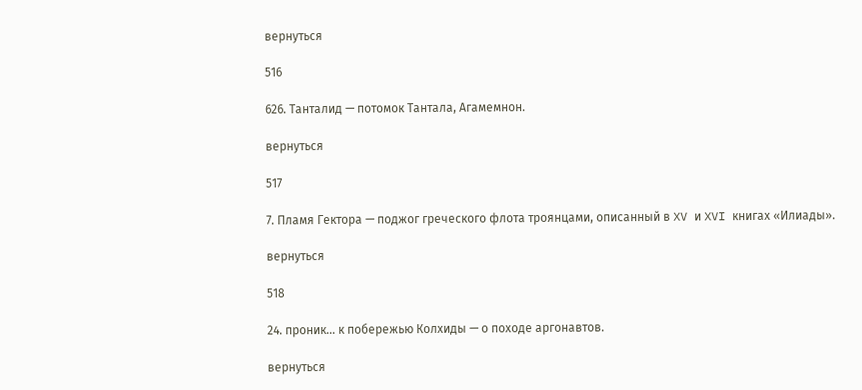вернуться

516

626. Танталид — потомок Тантала, Агамемнон.

вернуться

517

7. Пламя Гектора — поджог греческого флота троянцами, описанный в XV и XVI книгах «Илиады».

вернуться

518

24. проник… к побережью Колхиды — о походе аргонавтов.

вернуться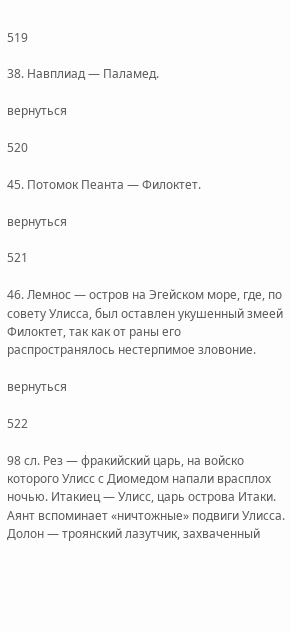519

38. Навплиад — Паламед.

вернуться

520

45. Потомок Пеанта — Филоктет.

вернуться

521

46. Лемнос — остров на Эгейском море, где, по совету Улисса, был оставлен укушенный змеей Филоктет, так как от раны его распространялось нестерпимое зловоние.

вернуться

522

98 сл. Рез — фракийский царь, на войско которого Улисс с Диомедом напали врасплох ночью. Итакиец — Улисс, царь острова Итаки. Аянт вспоминает «ничтожные» подвиги Улисса. Долон — троянский лазутчик, захваченный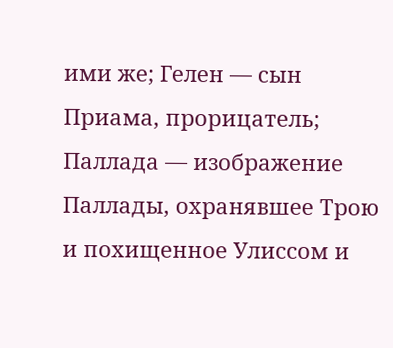ими же; Гелен — сын Приама, прорицатель; Паллада — изображение Паллады, охранявшее Трою и похищенное Улиссом и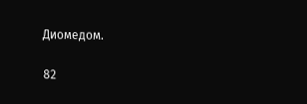Диомедом.

82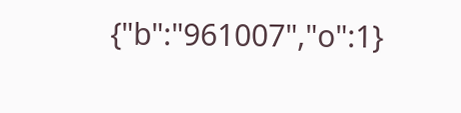{"b":"961007","o":1}